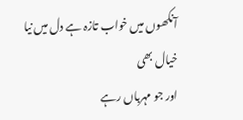آنکھوں میں خواب تازہ ہے دل میں نیا خیال بھی
اور جو مہرباں رہے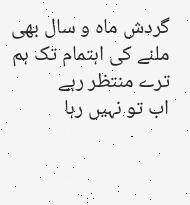گردش ماہ و سال بھی
ملنے کی اہتمام تک ہم ترے منتظر رہے
اب تو نہیں رہا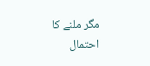مگر ملنے کا احتمال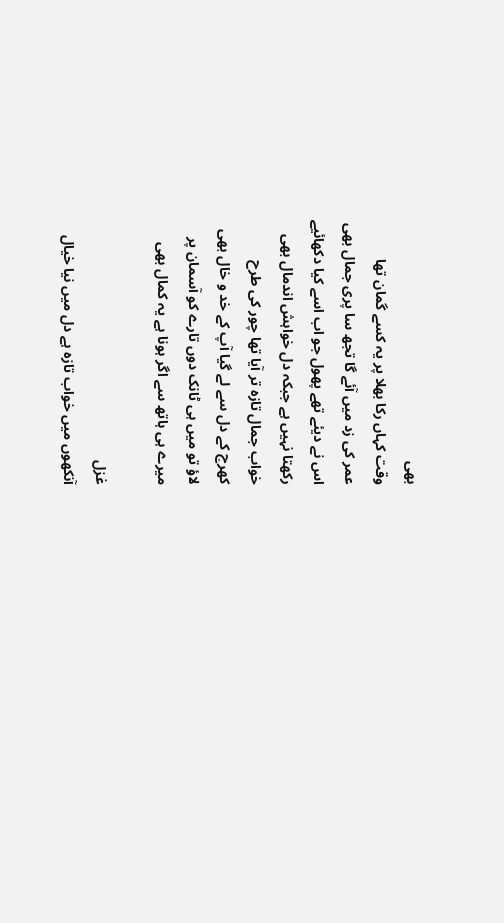بھی
وقت کہاں رکا بھلا پر یہ کسے گمان تھا
عمر کی زد میں آئے گا تجھ سا پری جمال بھی
اس نے دیئے تھے پھول جو اب اسے کیا دکھائیے
رکھتا نہیں ہے جبکہ دل خواہش اندمال بھی
خواب جمال تازہ تر آیا تھا چور کی طرح
کھرچ کے دل سے لے گیا آپ کے خد و خال بھی
لاؤ تو میں ہی ٹانک دوں تارے کو آسمان پر
میرے ہی ہاتھ سے اگر ہونا ہے یہ کمال بھی

غزل
آنکھوں میں خواب تازہ ہے دل میں نیا خیال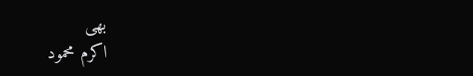بھی
اکرم محمود